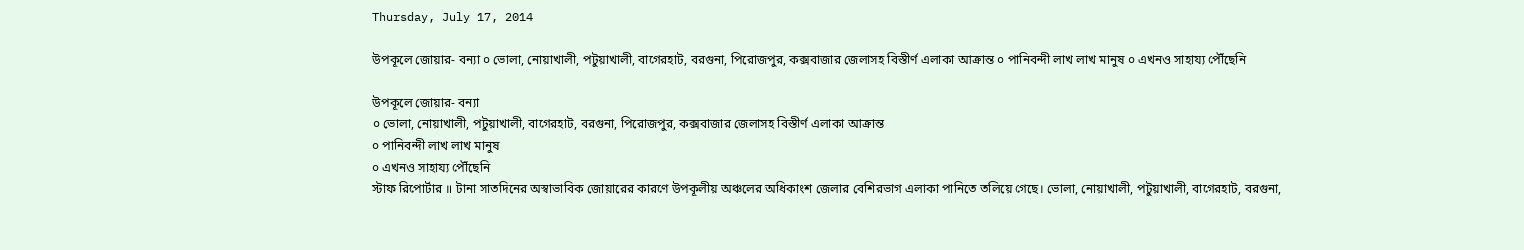Thursday, July 17, 2014

উপকূলে জোয়ার- বন্যা ০ ভোলা, নোয়াখালী, পটুয়াখালী, বাগেরহাট, বরগুনা, পিরোজপুর, কক্সবাজার জেলাসহ বিস্তীর্ণ এলাকা আক্রান্ত ০ পানিবন্দী লাখ লাখ মানুষ ০ এখনও সাহায্য পৌঁছেনি

উপকূলে জোয়ার- বন্যা
০ ভোলা, নোয়াখালী, পটুয়াখালী, বাগেরহাট, বরগুনা, পিরোজপুর, কক্সবাজার জেলাসহ বিস্তীর্ণ এলাকা আক্রান্ত
০ পানিবন্দী লাখ লাখ মানুষ
০ এখনও সাহায্য পৌঁছেনি
স্টাফ রিপোর্টার ॥ টানা সাতদিনের অস্বাভাবিক জোয়ারের কারণে উপকূলীয় অঞ্চলের অধিকাংশ জেলার বেশিরভাগ এলাকা পানিতে তলিয়ে গেছে। ভোলা, নোয়াখালী, পটুয়াখালী, বাগেরহাট, বরগুনা,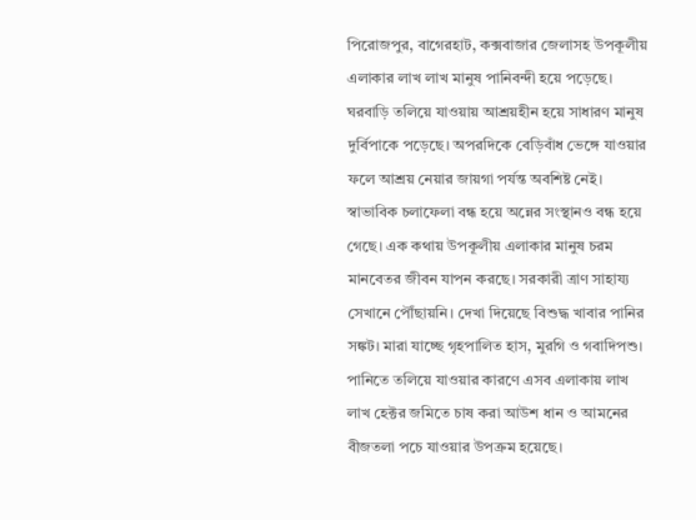পিরোজপুর, বাগেরহাট, কক্সবাজার জেলাসহ উপকূলীয় এলাকার লাখ লাখ মানুষ পানিবন্দী হয়ে পড়েছে। ঘরবাড়ি তলিয়ে যাওয়ায় আশ্রয়হীন হয়ে সাধারণ মানুষ দুর্বিপাকে পড়েছে। অপরদিকে বেড়িবাঁধ ভেঙ্গে যাওয়ার ফলে আশ্রয় নেয়ার জায়গা পর্যন্ত অবশিষ্ট নেই। স্বাভাবিক চলাফেলা বন্ধ হয়ে অন্নের সংস্থানও বন্ধ হয়ে গেছে। এক কথায় উপকূলীয় এলাকার মানুষ চরম মানবেতর জীবন যাপন করছে। সরকারী ত্রাণ সাহায্য সেখানে পৌঁছায়নি। দেখা দিয়েছে বিশুদ্ধ খাবার পানির সঙ্কট। মারা যাচ্ছে গৃহপালিত হাস, মুরগি ও গবাদিপশু। পানিতে তলিয়ে যাওয়ার কারণে এসব এলাকায় লাখ লাখ হেক্টর জমিতে চাষ করা আউশ ধান ও আমনের বীজতলা পচে যাওয়ার উপক্রম হয়েছে।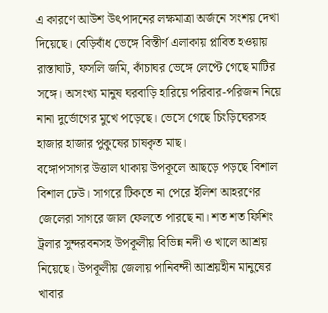এ কারণে আউশ উৎপাদনের লক্ষমাত্রা অর্জনে সংশয় দেখা দিয়েছে। বেড়িবাঁধ ভেঙ্গে বিস্তীর্ণ এলাকায় প্লাবিত হওয়ায় রাস্তাঘাট, ফসলি জমি, কাঁচাঘর ভেঙ্গে লেপ্টে গেছে মাটির সঙ্গে। অসংখ্য মানুষ ঘরবাড়ি হারিয়ে পরিবার-পরিজন নিয়ে নানা দুর্ভোগের মুখে পড়েছে। ভেসে গেছে চিংড়িঘেরসহ হাজার হাজার পুকুষের চাষকৃত মাছ।
বঙ্গোপসাগর উত্তাল থাকায় উপকূলে আছড়ে পড়ছে বিশাল বিশাল ঢেউ। সাগরে টিকতে না পেরে ইলিশ আহরণের জেলেরা সাগরে জাল ফেলতে পারছে না। শত শত ফিশিং ট্রলার সুন্দরবনসহ উপকূলীয় বিভিন্ন নদী ও খালে আশ্রয় নিয়েছে। উপকূলীয় জেলায় পানিবন্দী আশ্রয়হীন মানুষের খাবার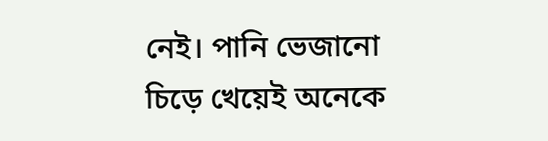নেই। পানি ভেজানো চিড়ে খেয়েই অনেকে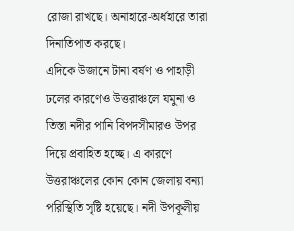রোজা রাখছে। অনাহারে-অর্ধহারে তারা দিনাতিপাত করছে।
এদিকে উজানে টানা বর্ষণ ও পাহাড়ী ঢলের কারণেও উত্তরাঞ্চলে যমুনা ও তিস্তা নদীর পানি বিপদসীমারও উপর দিয়ে প্রবাহিত হচ্ছে। এ কারণে উত্তরাঞ্চলের কোন কোন জেলায় বন্যা পরিস্থিতি সৃষ্টি হয়েছে। নদী উপকূলীয়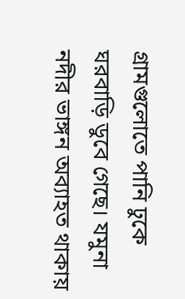গ্রামগুলোতে পানি ঢুকে ঘরবাড়ি ডুবে গেছে। যমুনা নদীর ভাঙ্গন অব্যাহত থাকায়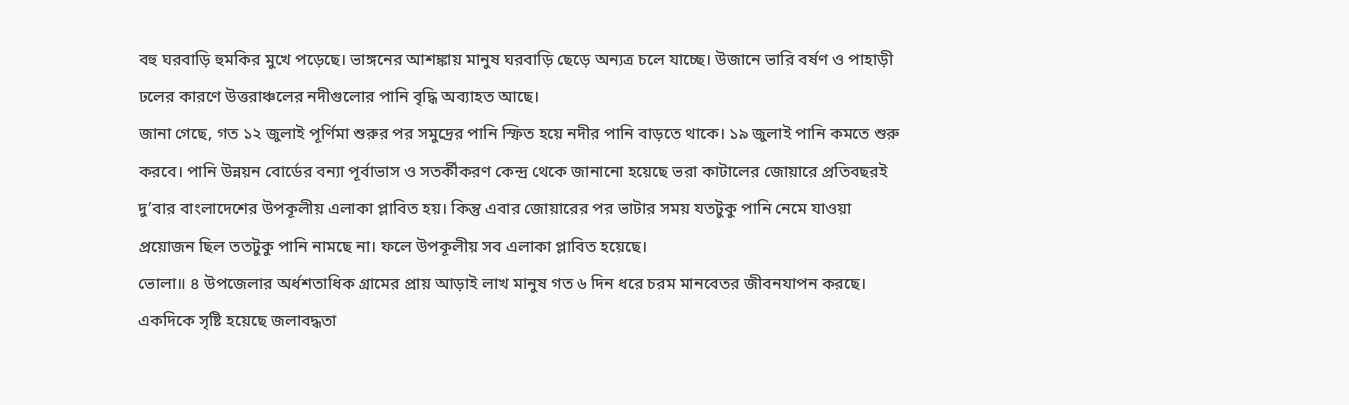বহু ঘরবাড়ি হুমকির মুখে পড়েছে। ভাঙ্গনের আশঙ্কায় মানুষ ঘরবাড়ি ছেড়ে অন্যত্র চলে যাচ্ছে। উজানে ভারি বর্ষণ ও পাহাড়ী ঢলের কারণে উত্তরাঞ্চলের নদীগুলোর পানি বৃদ্ধি অব্যাহত আছে।
জানা গেছে, গত ১২ জুলাই পূর্ণিমা শুরুর পর সমুদ্রের পানি স্ফিত হয়ে নদীর পানি বাড়তে থাকে। ১৯ জুলাই পানি কমতে শুরু করবে। পানি উন্নয়ন বোর্ডের বন্যা পূর্বাভাস ও সতর্কীকরণ কেন্দ্র থেকে জানানো হয়েছে ভরা কাটালের জোয়ারে প্রতিবছরই দু’বার বাংলাদেশের উপকূলীয় এলাকা প্লাবিত হয়। কিন্তু এবার জোয়ারের পর ভাটার সময় যতটুকু পানি নেমে যাওয়া প্রয়োজন ছিল ততটুকু পানি নামছে না। ফলে উপকূলীয় সব এলাকা প্লাবিত হয়েছে।
ভোলা॥ ৪ উপজেলার অর্ধশতাধিক গ্রামের প্রায় আড়াই লাখ মানুষ গত ৬ দিন ধরে চরম মানবেতর জীবনযাপন করছে। একদিকে সৃষ্টি হয়েছে জলাবদ্ধতা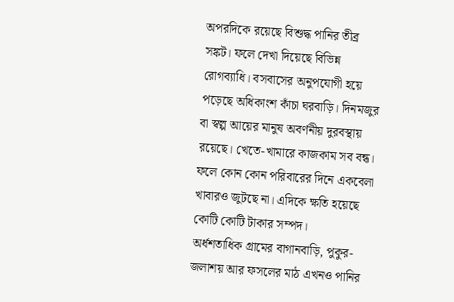অপরদিকে রয়েছে বিশুদ্ধ পানির তীব্র সঙ্কট। ফলে দেখা দিয়েছে বিভিন্ন রোগব্যাধি। বসবাসের অনুপযোগী হয়ে পড়েছে অধিকাংশ কাঁচা ঘরবাড়ি। দিনমজুর বা স্বল্প আয়ের মানুষ অবর্ণনীয় দুরবস্থায় রয়েছে। খেতে-খামারে কাজকাম সব বন্ধ। ফলে কোন কোন পরিবারের দিনে একবেলা খাবারও জুটছে না। এদিকে ক্ষতি হয়েছে কোটি কোটি টাকার সম্পদ।
অর্ধশতাধিক গ্রামের বাগানবাড়ি, পুকুর-জলাশয় আর ফসলের মাঠ এখনও পানির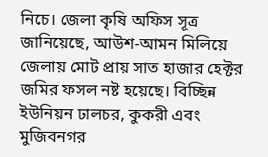নিচে। জেলা কৃষি অফিস সূত্র জানিয়েছে, আউশ-আমন মিলিয়ে জেলায় মোট প্রায় সাত হাজার হেক্টর জমির ফসল নষ্ট হয়েছে। বিচ্ছিন্ন ইউনিয়ন ঢালচর, কুকরী এবং মুজিবনগর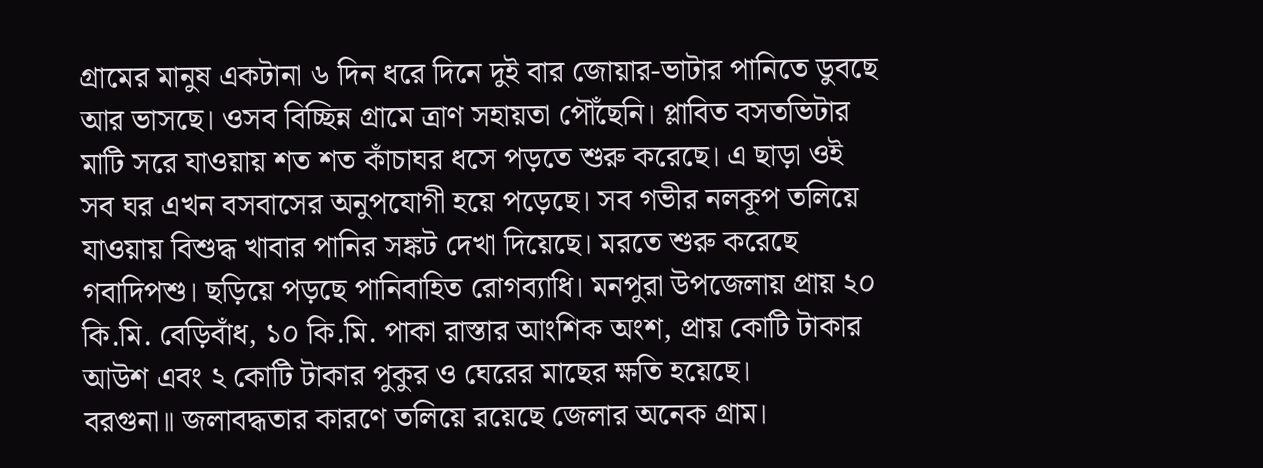গ্রামের মানুষ একটানা ৬ দিন ধরে দিনে দুই বার জোয়ার-ভাটার পানিতে ডুবছে আর ভাসছে। ওসব বিচ্ছিন্ন গ্রামে ত্রাণ সহায়তা পৌঁছেনি। প্লাবিত বসতভিটার মাটি সরে যাওয়ায় শত শত কাঁচাঘর ধসে পড়তে শুরু করেছে। এ ছাড়া ওই সব ঘর এখন বসবাসের অনুপযোগী হয়ে পড়েছে। সব গভীর নলকূপ তলিয়ে যাওয়ায় বিশুদ্ধ খাবার পানির সঙ্কট দেখা দিয়েছে। মরতে শুরু করেছে গবাদিপশু। ছড়িয়ে পড়ছে পানিবাহিত রোগব্যাধি। মনপুরা উপজেলায় প্রায় ২০ কি.মি. বেড়িবাঁধ, ১০ কি.মি. পাকা রাস্তার আংশিক অংশ, প্রায় কোটি টাকার আউশ এবং ২ কোটি টাকার পুকুর ও ঘেরের মাছের ক্ষতি হয়েছে।
বরগুনা॥ জলাবদ্ধতার কারণে তলিয়ে রয়েছে জেলার অনেক গ্রাম।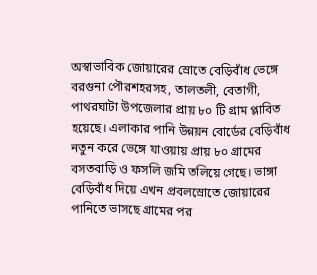অস্বাভাবিক জোয়ারের স্রোতে বেড়িবাঁধ ভেঙ্গে বরগুনা পৌরশহরসহ, তালতলী, বেতাগী, পাথরঘাটা উপজেলার প্রায় ৮০ টি গ্রাম প্লাবিত হয়েছে। এলাকার পানি উন্নয়ন বোর্ডের বেড়িবাঁধ নতুন করে ভেঙ্গে যাওয়ায় প্রায় ৮০ গ্রামের বসতবাড়ি ও ফসলি জমি তলিয়ে গেছে। ভাঙ্গা বেড়িবাঁধ দিয়ে এখন প্রবলস্রোতে জোয়ারের পানিতে ভাসছে গ্রামের পর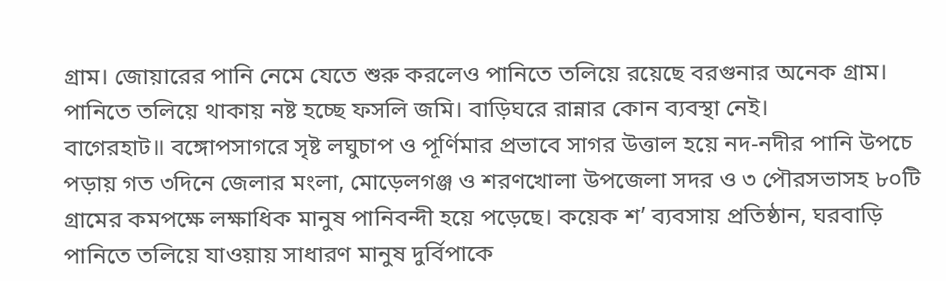গ্রাম। জোয়ারের পানি নেমে যেতে শুরু করলেও পানিতে তলিয়ে রয়েছে বরগুনার অনেক গ্রাম। পানিতে তলিয়ে থাকায় নষ্ট হচ্ছে ফসলি জমি। বাড়িঘরে রান্নার কোন ব্যবস্থা নেই।
বাগেরহাট॥ বঙ্গোপসাগরে সৃষ্ট লঘুচাপ ও পূর্ণিমার প্রভাবে সাগর উত্তাল হয়ে নদ-নদীর পানি উপচে পড়ায় গত ৩দিনে জেলার মংলা, মোড়েলগঞ্জ ও শরণখোলা উপজেলা সদর ও ৩ পৌরসভাসহ ৮০টি গ্রামের কমপক্ষে লক্ষাধিক মানুষ পানিবন্দী হয়ে পড়েছে। কয়েক শ’ ব্যবসায় প্রতিষ্ঠান, ঘরবাড়ি পানিতে তলিয়ে যাওয়ায় সাধারণ মানুষ দুর্বিপাকে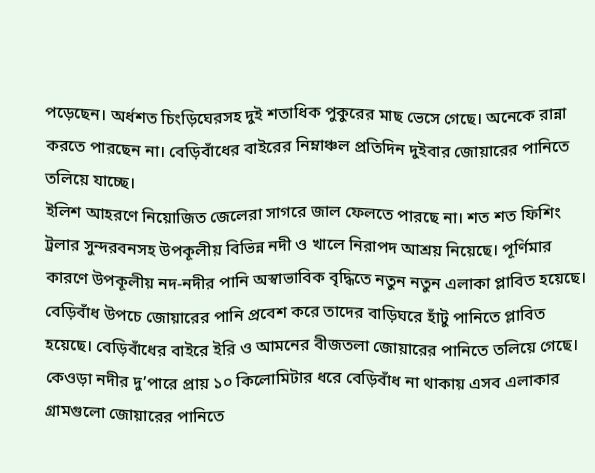পড়েছেন। অর্ধশত চিংড়িঘেরসহ দুই শতাধিক পুকুরের মাছ ভেসে গেছে। অনেকে রান্না করতে পারছেন না। বেড়িবাঁধের বাইরের নিম্নাঞ্চল প্রতিদিন দুইবার জোয়ারের পানিতে তলিয়ে যাচ্ছে।
ইলিশ আহরণে নিয়োজিত জেলেরা সাগরে জাল ফেলতে পারছে না। শত শত ফিশিং ট্রলার সুন্দরবনসহ উপকূলীয় বিভিন্ন নদী ও খালে নিরাপদ আশ্রয় নিয়েছে। পূর্ণিমার কারণে উপকূলীয় নদ-নদীর পানি অস্বাভাবিক বৃদ্ধিতে নতুন নতুন এলাকা প্লাবিত হয়েছে। বেড়িবাঁধ উপচে জোয়ারের পানি প্রবেশ করে তাদের বাড়িঘরে হাঁটু পানিতে প্লাবিত হয়েছে। বেড়িবাঁধের বাইরে ইরি ও আমনের বীজতলা জোয়ারের পানিতে তলিয়ে গেছে। কেওড়া নদীর দু’পারে প্রায় ১০ কিলোমিটার ধরে বেড়িবাঁধ না থাকায় এসব এলাকার গ্রামগুলো জোয়ারের পানিতে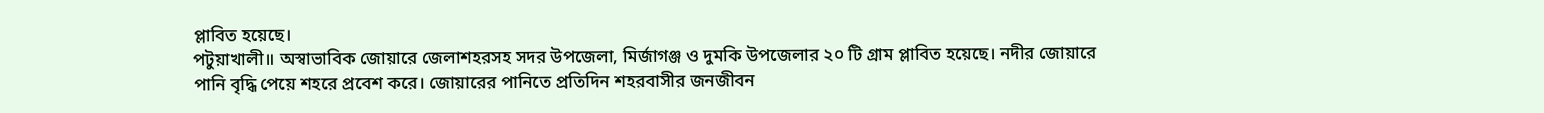প্লাবিত হয়েছে।
পটুয়াখালী॥ অস্বাভাবিক জোয়ারে জেলাশহরসহ সদর উপজেলা, মির্জাগঞ্জ ও দুমকি উপজেলার ২০ টি গ্রাম প্লাবিত হয়েছে। নদীর জোয়ারে পানি বৃদ্ধি পেয়ে শহরে প্রবেশ করে। জোয়ারের পানিতে প্রতিদিন শহরবাসীর জনজীবন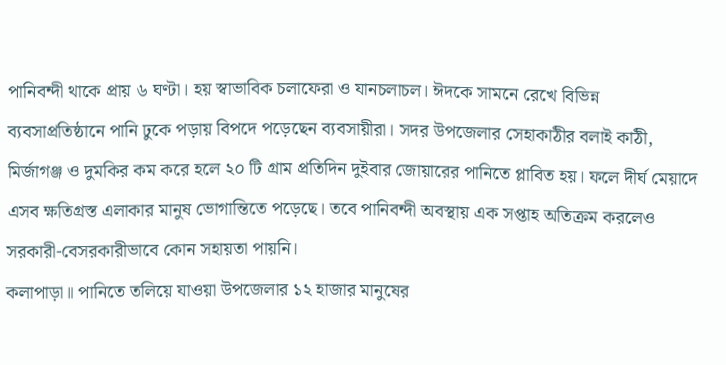পানিবন্দী থাকে প্রায় ৬ ঘণ্টা। হয় স্বাভাবিক চলাফেরা ও যানচলাচল। ঈদকে সামনে রেখে বিভিন্ন ব্যবসাপ্রতিষ্ঠানে পানি ঢুকে পড়ায় বিপদে পড়েছেন ব্যবসায়ীরা। সদর উপজেলার সেহাকাঠীর বলাই কাঠী, মির্জাগঞ্জ ও দুমকির কম করে হলে ২০ টি গ্রাম প্রতিদিন দুইবার জোয়ারের পানিতে প্লাবিত হয়। ফলে দীর্ঘ মেয়াদে এসব ক্ষতিগ্রস্ত এলাকার মানুষ ভোগান্তিতে পড়েছে। তবে পানিবন্দী অবস্থায় এক সপ্তাহ অতিক্রম করলেও সরকারী-বেসরকারীভাবে কোন সহায়তা পায়নি।
কলাপাড়া॥ পানিতে তলিয়ে যাওয়া উপজেলার ১২ হাজার মানুষের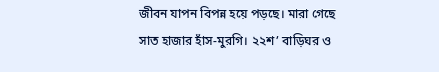জীবন যাপন বিপন্ন হয়ে পড়ছে। মারা গেছে সাত হাজার হাঁস-মুরগি। ২২শ’ বাড়িঘর ও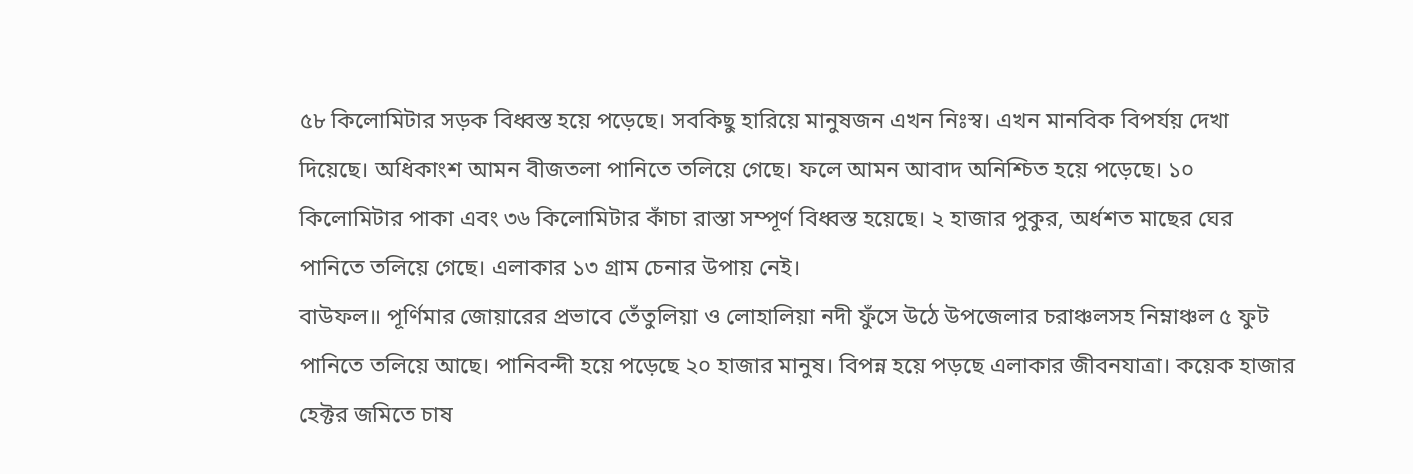৫৮ কিলোমিটার সড়ক বিধ্বস্ত হয়ে পড়েছে। সবকিছু হারিয়ে মানুষজন এখন নিঃস্ব। এখন মানবিক বিপর্যয় দেখা দিয়েছে। অধিকাংশ আমন বীজতলা পানিতে তলিয়ে গেছে। ফলে আমন আবাদ অনিশ্চিত হয়ে পড়েছে। ১০ কিলোমিটার পাকা এবং ৩৬ কিলোমিটার কাঁচা রাস্তা সম্পূর্ণ বিধ্বস্ত হয়েছে। ২ হাজার পুকুর, অর্ধশত মাছের ঘের পানিতে তলিয়ে গেছে। এলাকার ১৩ গ্রাম চেনার উপায় নেই।
বাউফল॥ পূর্ণিমার জোয়ারের প্রভাবে তেঁতুলিয়া ও লোহালিয়া নদী ফুঁসে উঠে উপজেলার চরাঞ্চলসহ নিম্নাঞ্চল ৫ ফুট পানিতে তলিয়ে আছে। পানিবন্দী হয়ে পড়েছে ২০ হাজার মানুষ। বিপন্ন হয়ে পড়ছে এলাকার জীবনযাত্রা। কয়েক হাজার হেক্টর জমিতে চাষ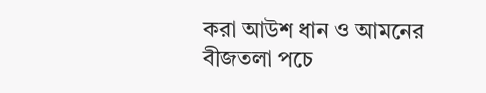করা আউশ ধান ও আমনের বীজতলা পচে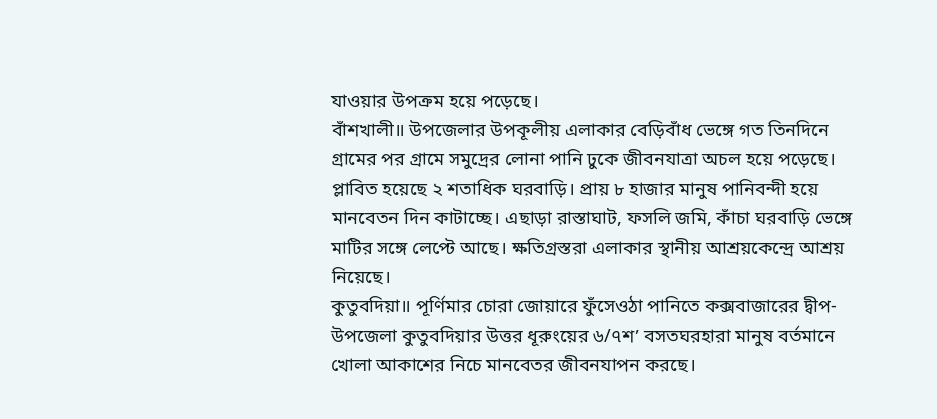যাওয়ার উপক্রম হয়ে পড়েছে।
বাঁশখালী॥ উপজেলার উপকূলীয় এলাকার বেড়িবাঁধ ভেঙ্গে গত তিনদিনে গ্রামের পর গ্রামে সমুদ্রের লোনা পানি ঢুকে জীবনযাত্রা অচল হয়ে পড়েছে। প্লাবিত হয়েছে ২ শতাধিক ঘরবাড়ি। প্রায় ৮ হাজার মানুষ পানিবন্দী হয়ে মানবেতন দিন কাটাচ্ছে। এছাড়া রাস্তাঘাট, ফসলি জমি, কাঁচা ঘরবাড়ি ভেঙ্গে মাটির সঙ্গে লেপ্টে আছে। ক্ষতিগ্রস্তরা এলাকার স্থানীয় আশ্রয়কেন্দ্রে আশ্রয় নিয়েছে।
কুতুবদিয়া॥ পূর্ণিমার চোরা জোয়ারে ফুঁসেওঠা পানিতে কক্সবাজারের দ্বীপ-উপজেলা কুতুবদিয়ার উত্তর ধূরুংয়ের ৬/৭শ’ বসতঘরহারা মানুষ বর্তমানে খোলা আকাশের নিচে মানবেতর জীবনযাপন করছে।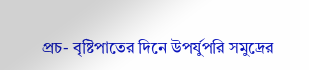প্রচ- বৃষ্টিপাতের দিনে উপর্যুপরি সমুদ্রের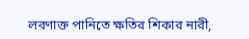লবণাক্ত পানিতে ক্ষতির শিকার নারী,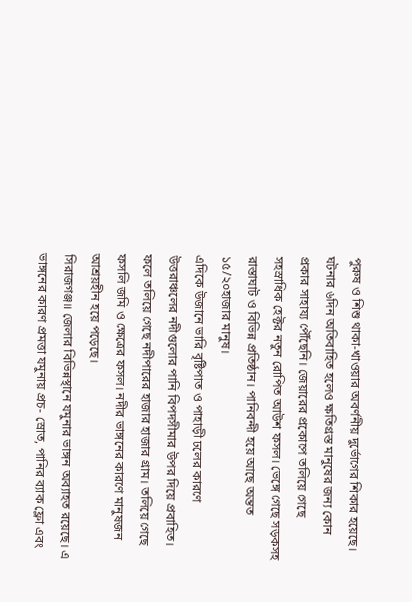পুরুষ ও শিশু থাকা-খাওয়ার অবর্ণনীয় দুর্ভোগের শিকার হয়েছে। ঘটনার ৬দিন অতিবাহিত হলেও ক্ষতিগ্রস্ত মানুষের জন্য কোন প্রকার সাহায্য পৌঁছেনি। জেয়ারের প্রকোপে তলিয়ে গেছে সহস্রাধিক হেক্টর নতুন রোপিত আউশ ফসল। ভেঙ্গে গেছে সড়কসহ রাস্তাঘাট ও বিভিন্ন প্রতিষ্ঠান। পানিবন্দী হয়ে আছে অন্তত ১৫/২০হাজার মানুষ।
এদিকে উজানে ভারি বৃষ্টিপাত ও পাহাড়ী ঢলের কারণে উত্তরাঞ্চলের নদীগুলোর পানি বিপদসীমার উপর দিয়ে প্রবাহিত। ফলে তলিয়ে গেছে নদীপারের হাজার হাজার গ্রাম। তলিয়ে গেছে ফসলি জমি ও ক্ষেত্রের ফসল। নদীর ভাঙ্গনের কারণে মানুষজন আশ্রয়হীন হয়ে পড়েছে।
সিরাজগঞ্জ॥ জেলার বিভিন্নস্থানে যমুনার ভাঙ্গন অব্যাহত রয়েছে। এ ভাঙ্গনের কারণ প্রমত্তা যমুনায় প্রচ- স্রোত, পানির ব্যাক ফ্লো এবং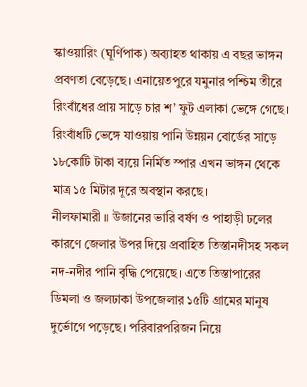স্কাওয়ারিং (ঘূর্ণিপাক) অব্যাহত থাকায় এ বছর ভাঙ্গন প্রবণতা বেড়েছে। এনায়েতপুরে যমুনার পশ্চিম তীরে রিংবাঁধের প্রায় সাড়ে চার শ’ ফুট এলাকা ভেঙ্গে গেছে। রিংবাঁধটি ভেঙ্গে যাওয়ায় পানি উন্নয়ন বোর্ডের সাড়ে ১৮কোটি টাকা ব্যয়ে নির্মিত স্পার এখন ভাঙ্গন থেকে মাত্র ১৫ মিটার দূরে অবস্থান করছে।
নীলফামারী ॥ উজানের ভারি বর্ষণ ও পাহাড়ী ঢলের কারণে জেলার উপর দিয়ে প্রবাহিত তিস্তানদীসহ সকল নদ-নদীর পানি বৃদ্ধি পেয়েছে। এতে তিস্তাপারের ডিমলা ও জলঢাকা উপজেলার ১৫টি গ্রামের মানুষ দুর্ভোগে পড়েছে। পরিবারপরিজন নিয়ে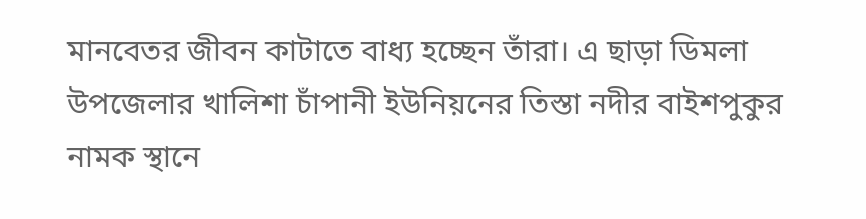মানবেতর জীবন কাটাতে বাধ্য হচ্ছেন তাঁরা। এ ছাড়া ডিমলা উপজেলার খালিশা চাঁপানী ইউনিয়নের তিস্তা নদীর বাইশপুকুর নামক স্থানে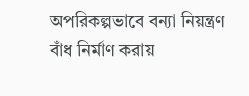অপরিকল্পভাবে বন্যা নিয়ন্ত্রণ বাঁধ নির্মাণ করায়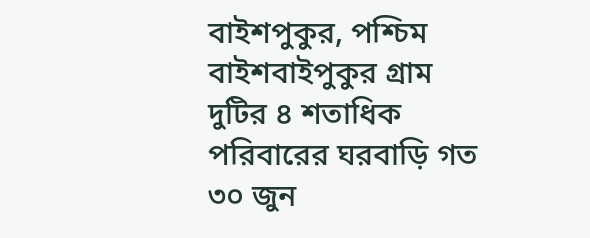বাইশপুকুর, পশ্চিম বাইশবাইপুকুর গ্রাম দুটির ৪ শতাধিক পরিবারের ঘরবাড়ি গত ৩০ জুন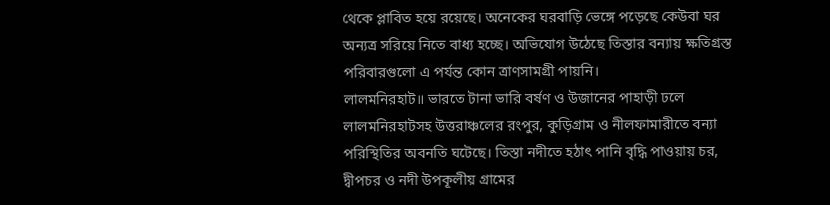থেকে প্লাবিত হয়ে রয়েছে। অনেকের ঘরবাড়ি ভেঙ্গে পড়েছে কেউবা ঘর অন্যত্র সরিয়ে নিতে বাধ্য হচ্ছে। অভিযোগ উঠেছে তিস্তার বন্যায় ক্ষতিগ্রস্ত পরিবারগুলো এ পর্যন্ত কোন ত্রাণসামগ্রী পায়নি।
লালমনিরহাট॥ ভারতে টানা ভারি বর্ষণ ও উজানের পাহাড়ী ঢলে লালমনিরহাটসহ উত্তরাঞ্চলের রংপুর, কুড়িগ্রাম ও নীলফামারীতে বন্যা পরিস্থিতির অবনতি ঘটেছে। তিস্তা নদীতে হঠাৎ পানি বৃদ্ধি পাওয়ায় চর, দ্বীপচর ও নদী উপকূলীয় গ্রামের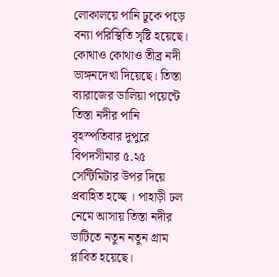লোকালয়ে পানি ঢুকে পড়ে বন্যা পরিস্থিতি সৃষ্টি হয়েছে। কোথাও কোথাও তীব্র নদী ভাঙ্গনদেখা দিয়েছে। তিস্তা ব্যারাজের ডালিয়া পয়েন্টে তিস্তা নদীর পানি বৃহস্পতিবার দুপুরে বিপদসীমার ৫.২৫ সেন্টিমিটার উপর দিয়ে প্রবাহিত হচ্ছে । পাহাড়ী ঢল নেমে আসায় তিস্তা নদীর ভাটিতে নতুন নতুন গ্রাম প্লাবিত হয়েছে।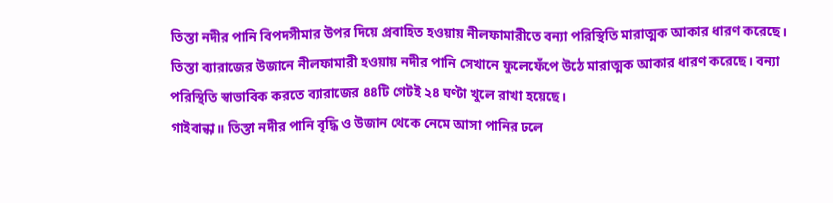তিস্তা নদীর পানি বিপদসীমার উপর দিয়ে প্রবাহিত হওয়ায় নীলফামারীতে বন্যা পরিস্থিতি মারাত্মক আকার ধারণ করেছে। তিস্তা ব্যারাজের উজানে নীলফামারী হওয়ায় নদীর পানি সেখানে ফুলেফেঁপে উঠে মারাত্মক আকার ধারণ করেছে। বন্যা পরিস্থিতি স্বাভাবিক করতে ব্যারাজের ৪৪টি গেটই ২৪ ঘণ্টা খুলে রাখা হয়েছে।
গাইবান্ধা॥ তিস্তা নদীর পানি বৃদ্ধি ও উজান থেকে নেমে আসা পানির ঢলে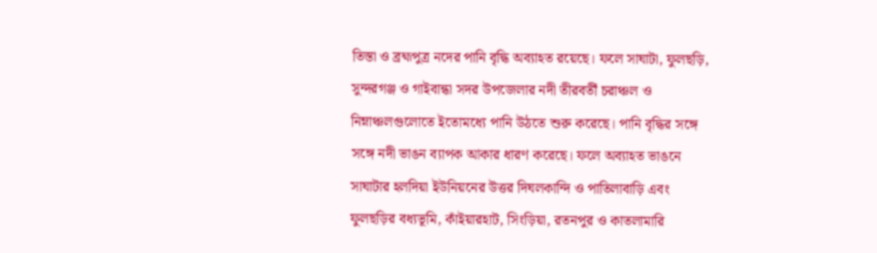তিস্তা ও ব্রহ্মপুত্র নদের পানি বৃদ্ধি অব্যাহত রয়েছে। ফলে সাঘাটা, ফুলছড়ি, সুন্দরগঞ্জ ও গাইবান্ধা সদর উপজেলার নদী তীরবর্তী চরাঞ্চল ও নিম্নাঞ্চলগুলোতে ইতোমধ্যে পানি উঠতে শুরু করেছে। পানি বৃদ্ধির সঙ্গে সঙ্গে নদী ভাঙন ব্যাপক আকার ধারণ করেছে। ফলে অব্যাহত ভাঙনে সাঘাটার হলদিয়া ইউনিয়নের উত্তর দিঘলকান্দি ও পাতিলাবাড়ি এবং ফুলছড়ির বধ্যভূমি, কাঁইয়ারহাট, সিংড়িয়া, রতনপুর ও কাতলামারি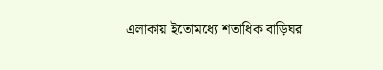এলাকায় ইতোমধ্যে শতাধিক বাড়িঘর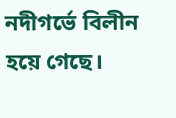নদীগর্ভে বিলীন হয়ে গেছে।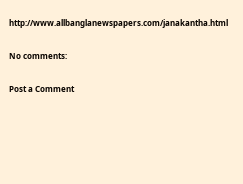http://www.allbanglanewspapers.com/janakantha.html

No comments:

Post a Comment